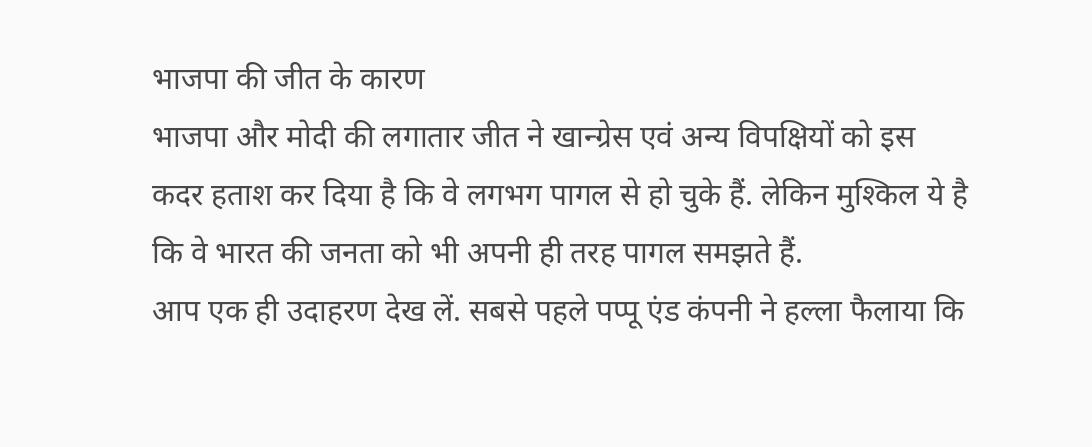भाजपा की जीत के कारण
भाजपा और मोदी की लगातार जीत ने खान्ग्रेस एवं अन्य विपक्षियों को इस कदर हताश कर दिया है कि वे लगभग पागल से हो चुके हैं. लेकिन मुश्किल ये है कि वे भारत की जनता को भी अपनी ही तरह पागल समझते हैं.
आप एक ही उदाहरण देख लें. सबसे पहले पप्पू एंड कंपनी ने हल्ला फैलाया कि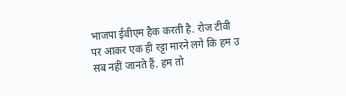भाजपा ईवीएम हैक करती है. रोज टीवी पर आकर एक ही रट्टा मारने लगे कि हम उ सब नहीं जानते हैं. हम तो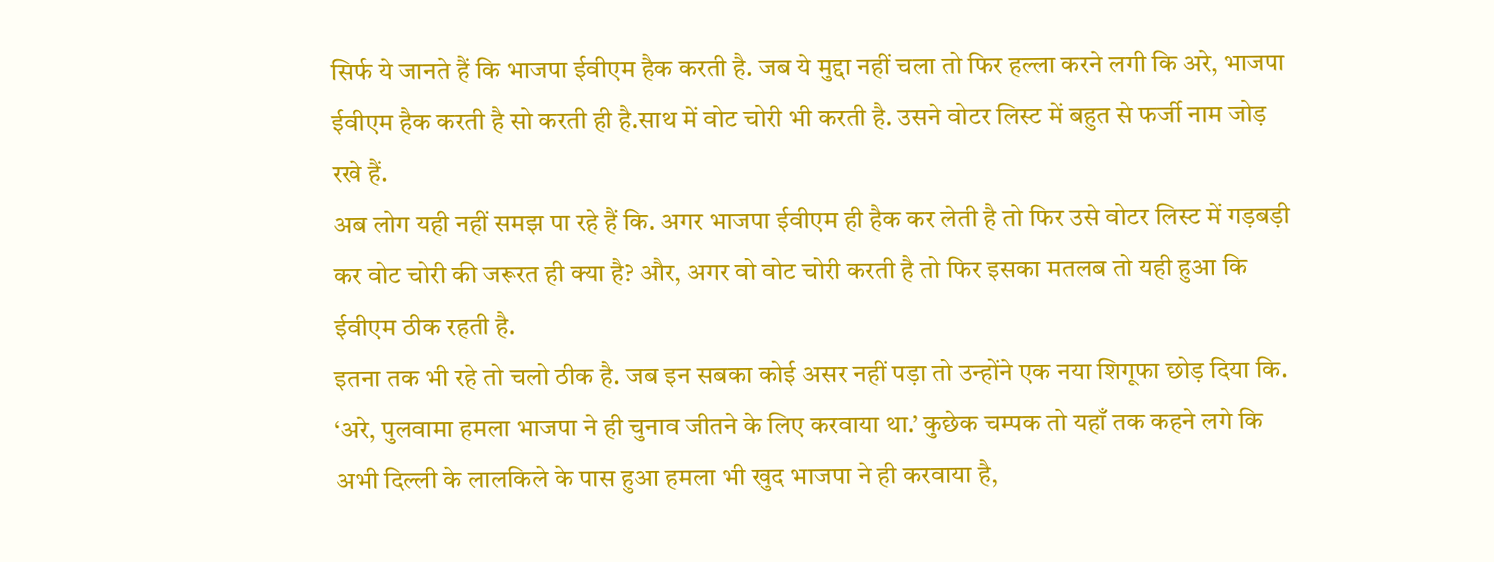सिर्फ ये जानते हैं कि भाजपा ईवीएम हैक करती है. जब ये मुद्दा नहीं चला तो फिर हल्ला करने लगी कि अरे, भाजपा ईवीएम हैक करती है सो करती ही है.साथ में वोट चोरी भी करती है. उसने वोटर लिस्ट में बहुत से फर्जी नाम जोड़ रखे हैं.
अब लोग यही नहीं समझ पा रहे हैं कि. अगर भाजपा ईवीएम ही हैक कर लेती है तो फिर उसे वोटर लिस्ट में गड़बड़ी कर वोट चोरी की जरूरत ही क्या है? और, अगर वो वोट चोरी करती है तो फिर इसका मतलब तो यही हुआ कि ईवीएम ठीक रहती है.
इतना तक भी रहे तो चलो ठीक है. जब इन सबका कोई असर नहीं पड़ा तो उन्होंने एक नया शिगूफा छोड़ दिया कि. ‘अरे, पुलवामा हमला भाजपा ने ही चुनाव जीतने के लिए करवाया था.’ कुछेक चम्पक तो यहाँ तक कहने लगे कि अभी दिल्ली के लालकिले के पास हुआ हमला भी खुद भाजपा ने ही करवाया है,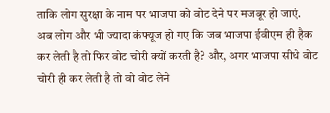ताकि लोग सुरक्षा के नाम पर भाजपा को वोट देने पर मजबूर हो जाएं.
अब लोग और भी ज्यादा कंफ्यूज हो गए कि जब भाजपा ईवीएम ही हैक कर लेती है तो फिर वोट चोरी क्यों करती है? और, अगर भाजपा सीधे वोट चोरी ही कर लेती है तो वो वोट लेने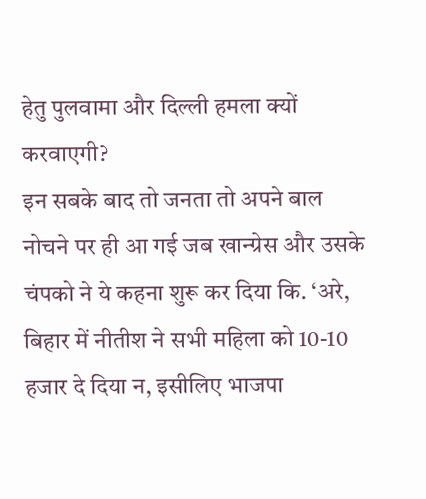हेतु पुलवामा और दिल्ली हमला क्यों करवाएगी?
इन सबके बाद तो जनता तो अपने बाल नोचने पर ही आ गई जब खान्ग्रेस और उसके चंपको ने ये कहना शुरू कर दिया कि. ‘अरे, बिहार में नीतीश ने सभी महिला को 10-10 हजार दे दिया न, इसीलिए भाजपा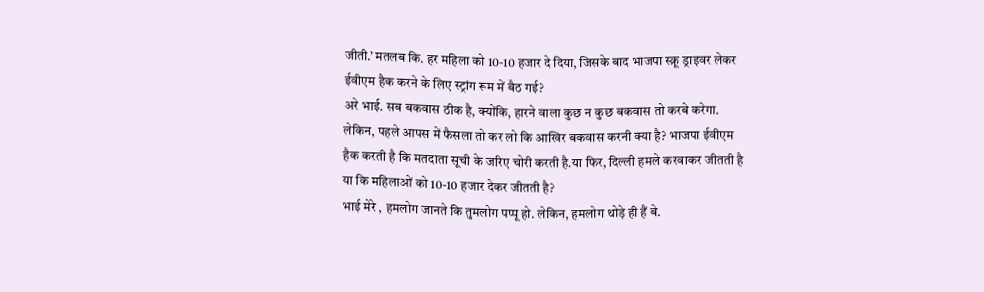जीती.’ मतलब कि. हर महिला को 10-10 हजार दे दिया, जिसके बाद भाजपा स्क्रू ड्राइवर लेकर ईवीएम हैक करने के लिए स्ट्रांग रूम में बैठ गई?
अरे भाई. सब बकवास ठीक है, क्योंकि, हारने वाला कुछ न कुछ बकवास तो करबे करेगा. लेकिन, पहले आपस में फैसला तो कर लो कि आखिर बकवास करनी क्या है? भाजपा ईवीएम हैक करती है कि मतदाता सूची के जरिए चोरी करती है.या फिर, दिल्ली हमले करवाकर जीतती है या कि महिलाओं को 10-10 हजार देकर जीतती है?
भाई मेरे , हमलोग जानते कि तुमलोग पप्पू हो. लेकिन, हमलोग थोड़े ही हैं बे.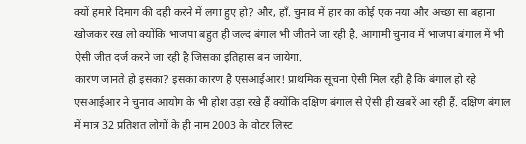क्यों हमारे दिमाग की दही करने में लगा हुए हो? और, हाँ. चुनाव में हार का कोई एक नया और अच्छा सा बहाना खोजकर रख लो क्योंकि भाजपा बहुत ही जल्द बंगाल भी जीतने जा रही है. आगामी चुनाव में भाजपा बंगाल में भी ऐसी जीत दर्ज करने जा रही है जिसका इतिहास बन जायेगा.
कारण जानते हो इसका? इसका कारण है एसआईआर! प्राथमिक सूचना ऐसी मिल रही है कि बंगाल हो रहे एसआईआर ने चुनाव आयोग के भी होश उड़ा रखे हैं क्योंकि दक्षिण बंगाल से ऐसी ही खबरें आ रही हैं. दक्षिण बंगाल में मात्र 32 प्रतिशत लोगों के ही नाम 2003 के वोटर लिस्ट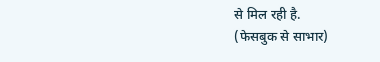से मिल रही है.
(फेसबुक से साभार)